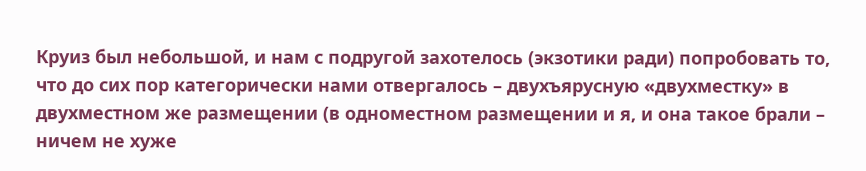Круиз был небольшой, и нам с подругой захотелось (экзотики ради) попробовать то, что до сих пор категорически нами отвергалось – двухъярусную «двухместку» в двухместном же размещении (в одноместном размещении и я, и она такое брали – ничем не хуже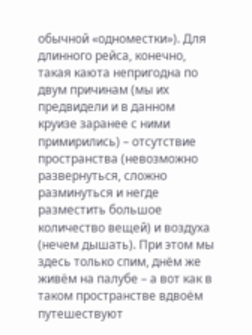обычной «одноместки»). Для длинного рейса, конечно, такая каюта непригодна по двум причинам (мы их предвидели и в данном круизе заранее с ними примирились) – отсутствие пространства (невозможно развернуться, сложно разминуться и негде разместить большое количество вещей) и воздуха (нечем дышать). При этом мы здесь только спим, днём же живём на палубе – а вот как в таком пространстве вдвоём путешествуют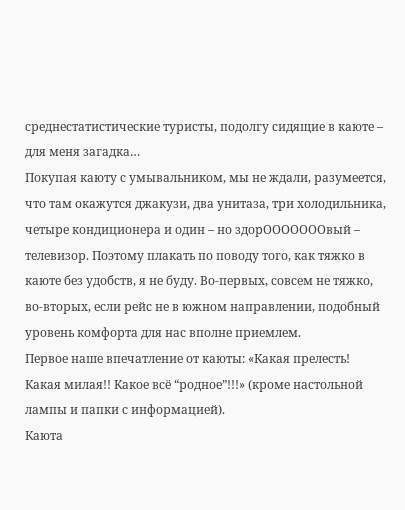среднестатистические туристы, подолгу сидящие в каюте – для меня загадка…
Покупая каюту с умывальником, мы не ждали, разумеется, что там окажутся джакузи, два унитаза, три холодильника, четыре кондиционера и один – но здорОООООООвый – телевизор. Поэтому плакать по поводу того, как тяжко в каюте без удобств, я не буду. Во-первых, совсем не тяжко, во-вторых, если рейс не в южном направлении, подобный уровень комфорта для нас вполне приемлем.
Первое наше впечатление от каюты: «Какая прелесть! Какая милая!! Какое всё “родное”!!!» (кроме настольной лампы и папки с информацией).
Каюта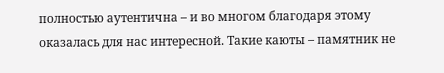полностью аутентична – и во многом благодаря этому оказалась для нас интересной. Такие каюты – памятник не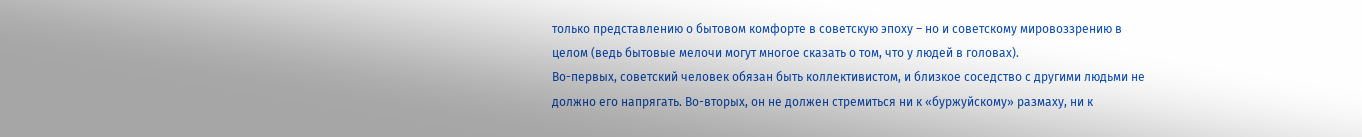только представлению о бытовом комфорте в советскую эпоху – но и советскому мировоззрению в целом (ведь бытовые мелочи могут многое сказать о том, что у людей в головах).
Во-первых, советский человек обязан быть коллективистом, и близкое соседство с другими людьми не должно его напрягать. Во-вторых, он не должен стремиться ни к «буржуйскому» размаху, ни к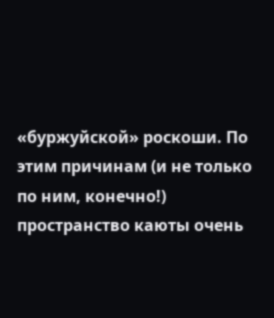«буржуйской» роскоши. По этим причинам (и не только по ним, конечно!) пространство каюты очень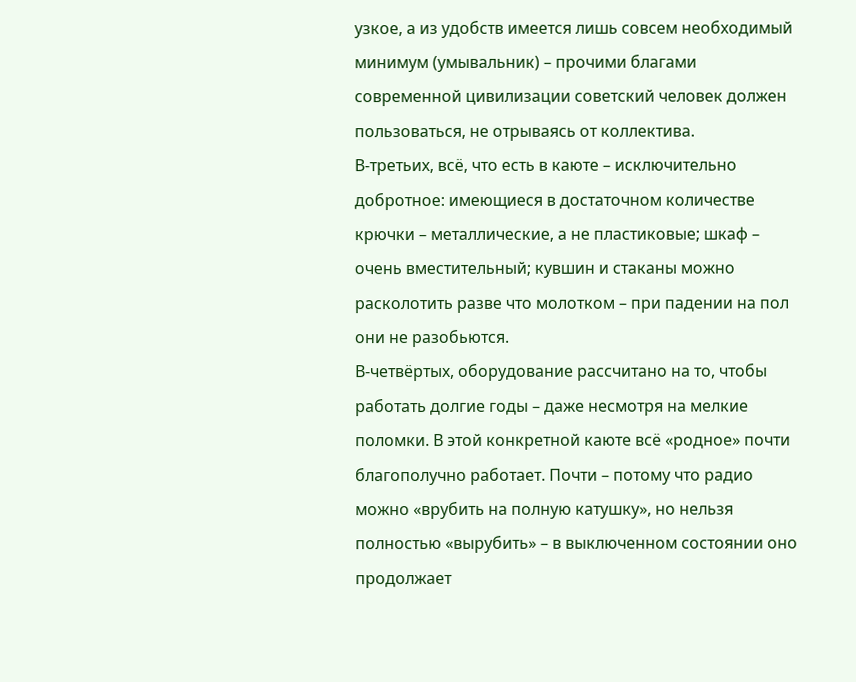узкое, а из удобств имеется лишь совсем необходимый минимум (умывальник) – прочими благами современной цивилизации советский человек должен пользоваться, не отрываясь от коллектива.
В-третьих, всё, что есть в каюте – исключительно добротное: имеющиеся в достаточном количестве крючки – металлические, а не пластиковые; шкаф – очень вместительный; кувшин и стаканы можно расколотить разве что молотком – при падении на пол они не разобьются.
В-четвёртых, оборудование рассчитано на то, чтобы работать долгие годы – даже несмотря на мелкие поломки. В этой конкретной каюте всё «родное» почти благополучно работает. Почти – потому что радио можно «врубить на полную катушку», но нельзя полностью «вырубить» – в выключенном состоянии оно продолжает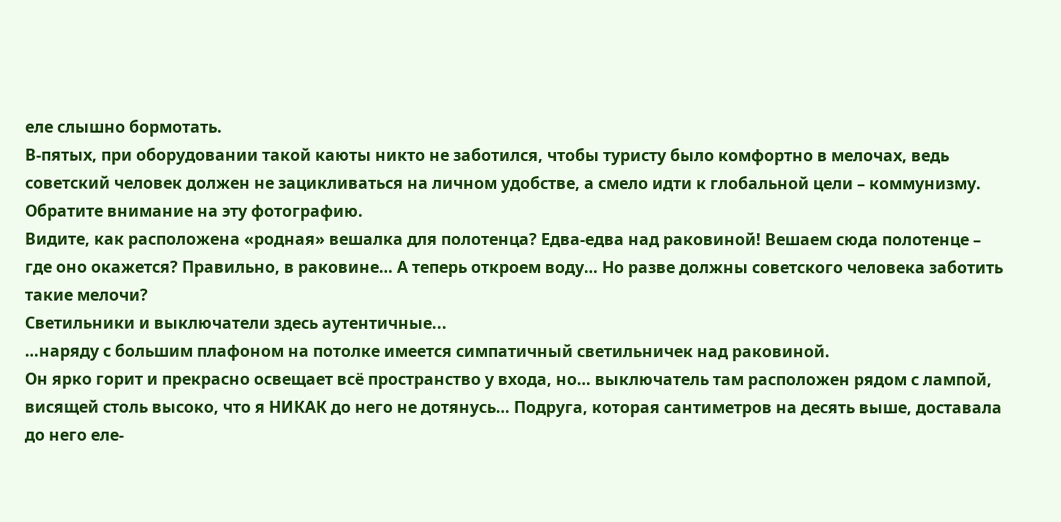еле слышно бормотать.
В-пятых, при оборудовании такой каюты никто не заботился, чтобы туристу было комфортно в мелочах, ведь советский человек должен не зацикливаться на личном удобстве, а смело идти к глобальной цели – коммунизму.
Обратите внимание на эту фотографию.
Видите, как расположена «родная» вешалка для полотенца? Едва-едва над раковиной! Вешаем сюда полотенце – где оно окажется? Правильно, в раковине… А теперь откроем воду… Но разве должны советского человека заботить такие мелочи?
Светильники и выключатели здесь аутентичные...
…наряду с большим плафоном на потолке имеется симпатичный светильничек над раковиной.
Он ярко горит и прекрасно освещает всё пространство у входа, но… выключатель там расположен рядом с лампой, висящей столь высоко, что я НИКАК до него не дотянусь… Подруга, которая сантиметров на десять выше, доставала до него еле-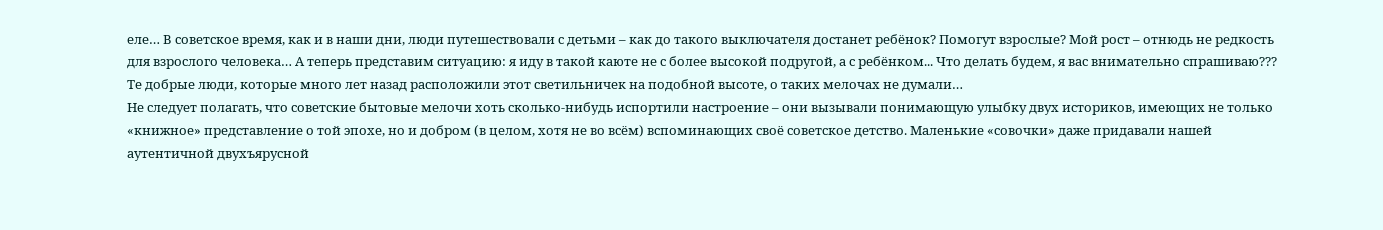еле… В советское время, как и в наши дни, люди путешествовали с детьми – как до такого выключателя достанет ребёнок? Помогут взрослые? Мой рост – отнюдь не редкость для взрослого человека… А теперь представим ситуацию: я иду в такой каюте не с более высокой подругой, а с ребёнком... Что делать будем, я вас внимательно спрашиваю??? Те добрые люди, которые много лет назад расположили этот светильничек на подобной высоте, о таких мелочах не думали…
Не следует полагать, что советские бытовые мелочи хоть сколько-нибудь испортили настроение – они вызывали понимающую улыбку двух историков, имеющих не только «книжное» представление о той эпохе, но и добром (в целом, хотя не во всём) вспоминающих своё советское детство. Маленькие «совочки» даже придавали нашей аутентичной двухъярусной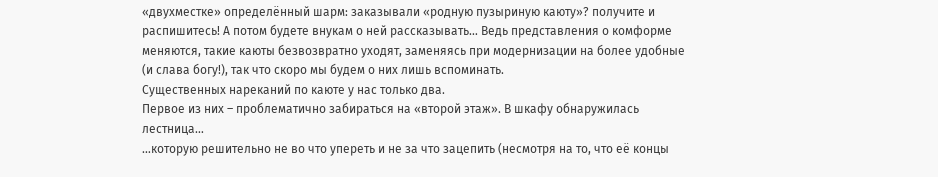«двухместке» определённый шарм: заказывали «родную пузыриную каюту»? получите и распишитесь! А потом будете внукам о ней рассказывать… Ведь представления о комформе меняются, такие каюты безвозвратно уходят, заменяясь при модернизации на более удобные (и слава богу!), так что скоро мы будем о них лишь вспоминать.
Существенных нареканий по каюте у нас только два.
Первое из них – проблематично забираться на «второй этаж». В шкафу обнаружилась лестница…
…которую решительно не во что упереть и не за что зацепить (несмотря на то, что её концы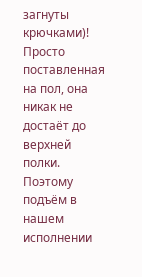загнуты крючками)! Просто поставленная на пол, она никак не достаёт до верхней полки. Поэтому подъём в нашем исполнении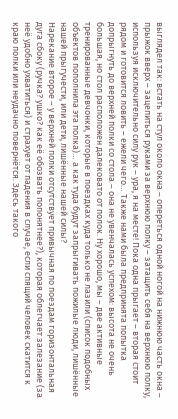выглядел так: встать на стул около окна – опереться одной ногой на нижнюю часть окна – прыжок вверх – зацепиться руками за верхнюю полку – затащить себя на верхнюю полку, используя исключительно силу рук – ура, я на месте! Пока одна прыгает – вторая стоит рядом и готовится ловить – ежели чего… Также нами была предпринята попытка допрыгнуть до верхней полки со стола – она не увенчалась успехом: высота не очень большая, но стол расположен далековато от полок. Ну хорошо, мы – две активные тренированные девчонки, которые в поездках куда только не лазили (список подобных объектов пополнила эта полка)… а как туда будут запрыгивать пожилые люди, лишённые нашей прыгучести, или дети, лишённые нашей силы?
Нарекание второе – у верхней полки отсутствует привычная по поездам горизонтальная дуга сбоку (ручка? ушко? как её обозвать попонятнее?), которая облегчает залезание (за неё удобно ухватиться) и страхует от падения в случае, если спящий человек скатится к краю полки или неудачно повернётся. Здесь такого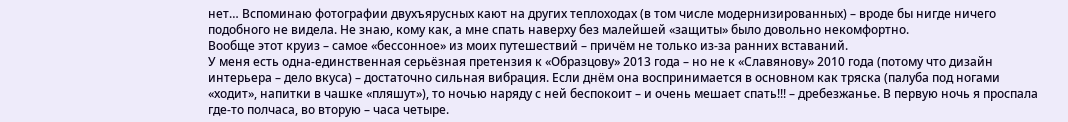нет… Вспоминаю фотографии двухъярусных кают на других теплоходах (в том числе модернизированных) – вроде бы нигде ничего подобного не видела. Не знаю, кому как, а мне спать наверху без малейшей «защиты» было довольно некомфортно.
Вообще этот круиз – самое «бессонное» из моих путешествий – причём не только из-за ранних вставаний.
У меня есть одна-единственная серьёзная претензия к «Образцову» 2013 года – но не к «Славянову» 2010 года (потому что дизайн интерьера – дело вкуса) – достаточно сильная вибрация. Если днём она воспринимается в основном как тряска (палуба под ногами «ходит», напитки в чашке «пляшут»), то ночью наряду с ней беспокоит – и очень мешает спать!!! – дребезжанье. В первую ночь я проспала где-то полчаса, во вторую – часа четыре.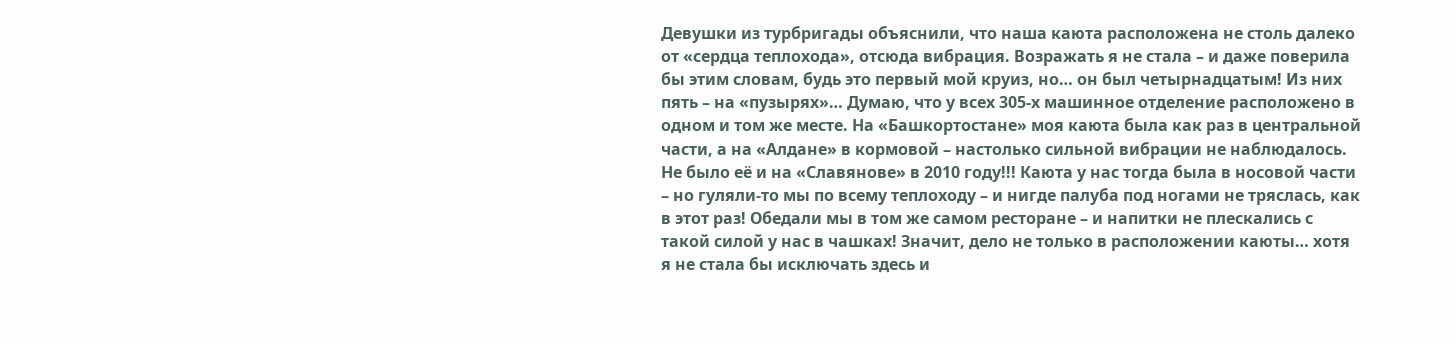Девушки из турбригады объяснили, что наша каюта расположена не столь далеко от «сердца теплохода», отсюда вибрация. Возражать я не стала – и даже поверила бы этим словам, будь это первый мой круиз, но… он был четырнадцатым! Из них пять – на «пузырях»… Думаю, что у всех 305-х машинное отделение расположено в одном и том же месте. На «Башкортостане» моя каюта была как раз в центральной части, а на «Алдане» в кормовой – настолько сильной вибрации не наблюдалось. Не было её и на «Славянове» в 2010 году!!! Каюта у нас тогда была в носовой части – но гуляли-то мы по всему теплоходу – и нигде палуба под ногами не тряслась, как в этот раз! Обедали мы в том же самом ресторане – и напитки не плескались с такой силой у нас в чашках! Значит, дело не только в расположении каюты… хотя я не стала бы исключать здесь и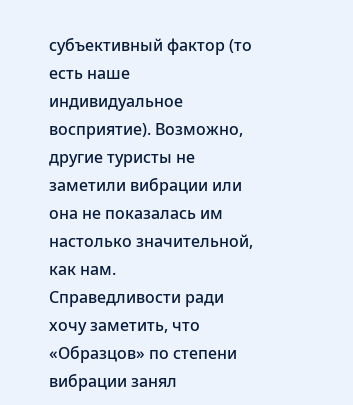субъективный фактор (то есть наше индивидуальное восприятие). Возможно, другие туристы не заметили вибрации или она не показалась им настолько значительной, как нам.
Справедливости ради хочу заметить, что «Образцов» по степени вибрации занял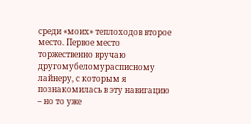среди «моих» теплоходов второе место. Первое место торжественно вручаю другомубеломурасписному лайнеру, с которым я познакомилась в эту навигацию – но то уже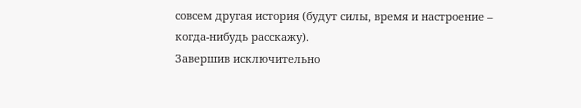совсем другая история (будут силы, время и настроение – когда-нибудь расскажу).
Завершив исключительно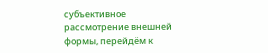субъективное рассмотрение внешней формы, перейдём к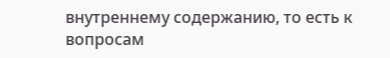внутреннему содержанию, то есть к вопросам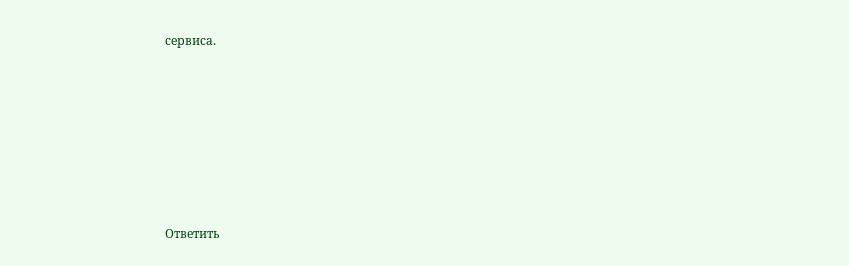сервиса.










Ответить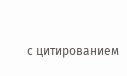с цитированием